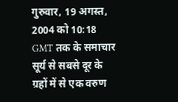गुरुवार, 19 अगस्त, 2004 को 10:18 GMT तक के समाचार
सूर्य से सबसे दूर के ग्रहों में से एक वरुण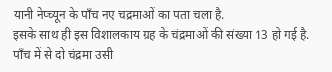यानी नेप्च्यून के पाँच नए चद्रमाओं का पता चला है.
इसके साथ ही इस विशालकाय ग्रह के चंद्रमाओं की संख्या 13 हो गई है.
पाँच में से दो चंद्रमा उसी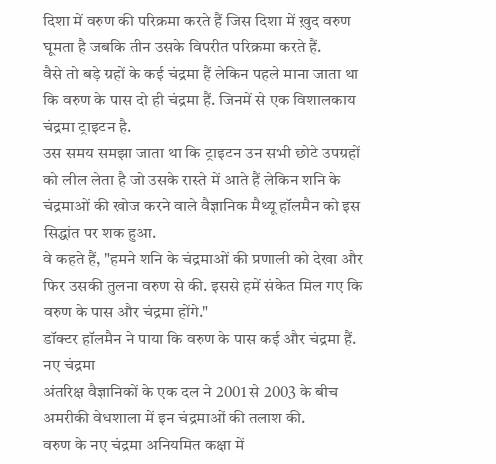दिशा में वरुण की परिक्रमा करते हैं जिस दिशा में ख़ुद वरुण घूमता है जबकि तीन उसके विपरीत परिक्रमा करते हैं.
वैसे तो बड़े ग्रहों के कई चंद्रमा हैं लेकिन पहले माना जाता था कि वरुण के पास दो ही चंद्रमा हैं. जिनमें से एक विशालकाय चंद्रमा ट्राइटन है.
उस समय समझा जाता था कि ट्राइटन उन सभी छोटे उपग्रहों को लील लेता है जो उसके रास्ते में आते हैं लेकिन शनि के चंद्रमाओं की खोज करने वाले वैज्ञानिक मैथ्यू हॉलमैन को इस सिद्धांत पर शक हुआ.
वे कहते हैं, "हमने शनि के चंद्रमाओं की प्रणाली को देखा और फिर उसकी तुलना वरुण से की. इससे हमें संकेत मिल गए कि वरुण के पास और चंद्रमा होंगे."
डॉक्टर हॉलमैन ने पाया कि वरुण के पास कई और चंद्रमा हैं.
नए चंद्रमा
अंतरिक्ष वैज्ञानिकों के एक दल ने 2001 से 2003 के बीच अमरीकी वेधशाला में इन चंद्रमाओं की तलाश की.
वरुण के नए चंद्रमा अनियमित कक्षा में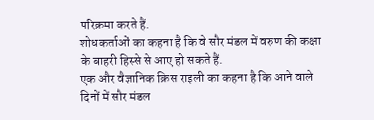परिक्रमा करते हैं.
शोधकर्ताओं का कहना है कि वे सौर मंडल में वरुण की कक्षा के बाहरी हिस्से से आए हो सकते हैं.
एक और वैज्ञानिक क्रिस राइली का कहना है कि आने वाले दिनों में सौर मंडल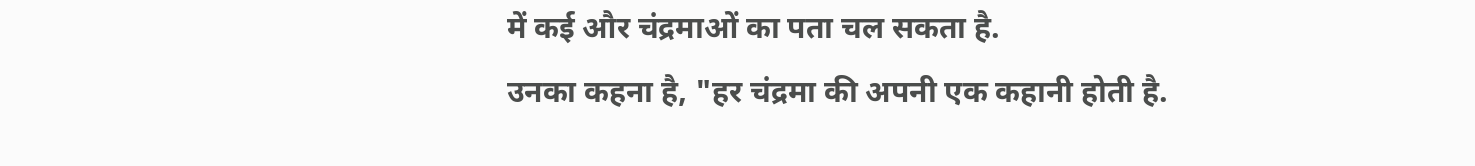में कई और चंद्रमाओं का पता चल सकता है.
उनका कहना है, "हर चंद्रमा की अपनी एक कहानी होती है.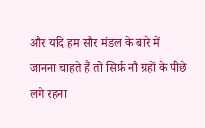और यदि हम सौर मंडल के बारे में जानना चाहते हैं तो सिर्फ़ नौ ग्रहों के पीछे लगे रहना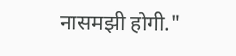नासमझी होगी."